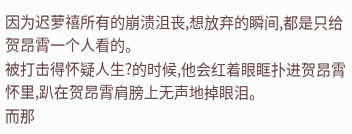因为迟萝禧所有的崩溃沮丧,想放弃的瞬间,都是只给贺昂霄一个人看的。
被打击得怀疑人生?的时候,他会红着眼眶扑进贺昂霄怀里,趴在贺昂霄肩膀上无声地掉眼泪。
而那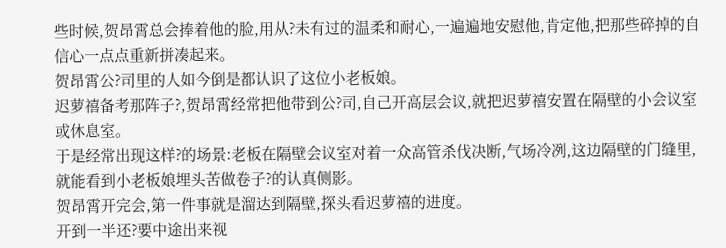些时候,贺昂霄总会捧着他的脸,用从?未有过的温柔和耐心,一遍遍地安慰他,肯定他,把那些碎掉的自信心一点点重新拼凑起来。
贺昂霄公?司里的人如今倒是都认识了这位小老板娘。
迟萝禧备考那阵子?,贺昂霄经常把他带到公?司,自己开高层会议,就把迟萝禧安置在隔壁的小会议室或休息室。
于是经常出现这样?的场景:老板在隔壁会议室对着一众高管杀伐决断,气场冷冽,这边隔壁的门缝里,就能看到小老板娘埋头苦做卷子?的认真侧影。
贺昂霄开完会,第一件事就是溜达到隔壁,探头看迟萝禧的进度。
开到一半还?要中途出来视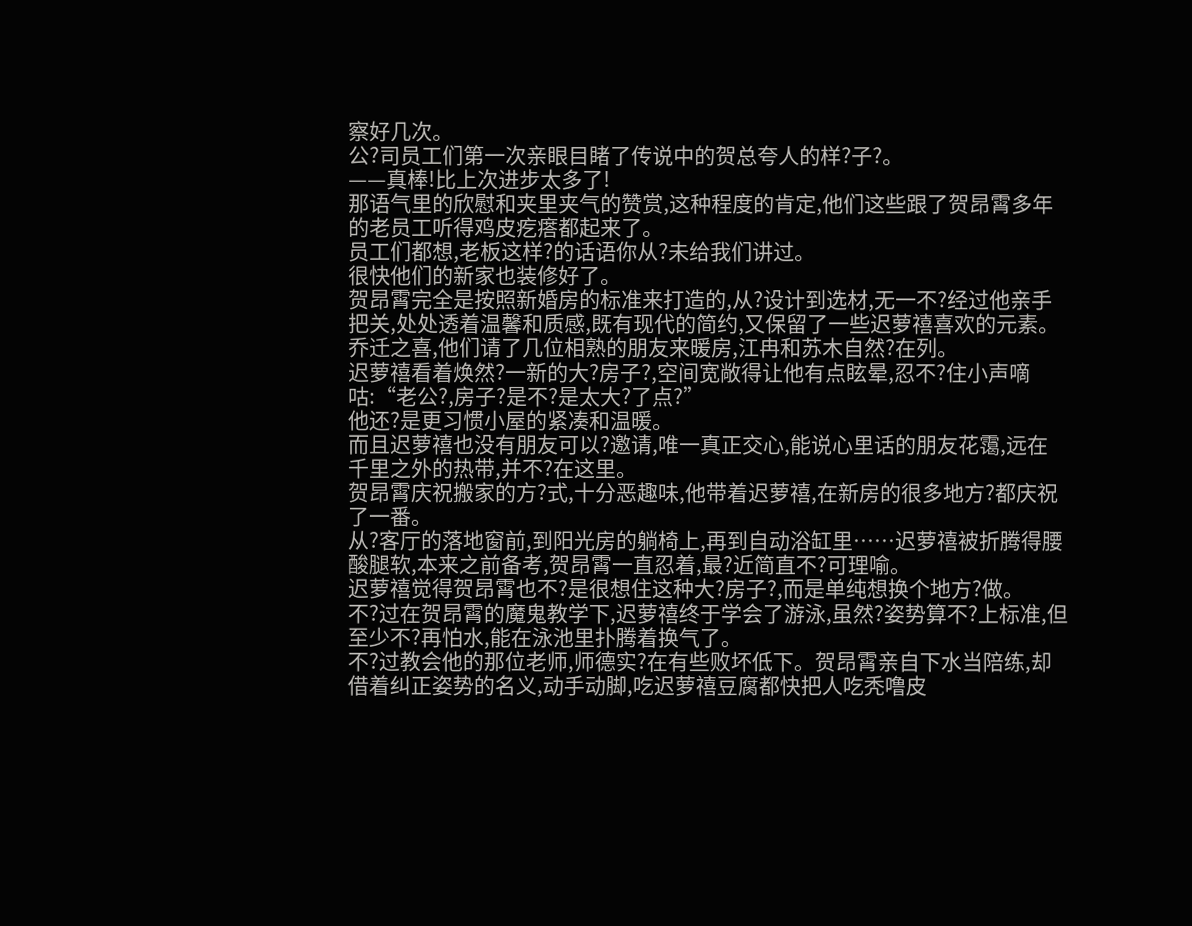察好几次。
公?司员工们第一次亲眼目睹了传说中的贺总夸人的样?子?。
——真棒!比上次进步太多了!
那语气里的欣慰和夹里夹气的赞赏,这种程度的肯定,他们这些跟了贺昂霄多年的老员工听得鸡皮疙瘩都起来了。
员工们都想,老板这样?的话语你从?未给我们讲过。
很快他们的新家也装修好了。
贺昂霄完全是按照新婚房的标准来打造的,从?设计到选材,无一不?经过他亲手把关,处处透着温馨和质感,既有现代的简约,又保留了一些迟萝禧喜欢的元素。
乔迁之喜,他们请了几位相熟的朋友来暖房,江冉和苏木自然?在列。
迟萝禧看着焕然?一新的大?房子?,空间宽敞得让他有点眩晕,忍不?住小声嘀咕:“老公?,房子?是不?是太大?了点?”
他还?是更习惯小屋的紧凑和温暖。
而且迟萝禧也没有朋友可以?邀请,唯一真正交心,能说心里话的朋友花霭,远在千里之外的热带,并不?在这里。
贺昂霄庆祝搬家的方?式,十分恶趣味,他带着迟萝禧,在新房的很多地方?都庆祝了一番。
从?客厅的落地窗前,到阳光房的躺椅上,再到自动浴缸里……迟萝禧被折腾得腰酸腿软,本来之前备考,贺昂霄一直忍着,最?近简直不?可理喻。
迟萝禧觉得贺昂霄也不?是很想住这种大?房子?,而是单纯想换个地方?做。
不?过在贺昂霄的魔鬼教学下,迟萝禧终于学会了游泳,虽然?姿势算不?上标准,但至少不?再怕水,能在泳池里扑腾着换气了。
不?过教会他的那位老师,师德实?在有些败坏低下。贺昂霄亲自下水当陪练,却借着纠正姿势的名义,动手动脚,吃迟萝禧豆腐都快把人吃秃噜皮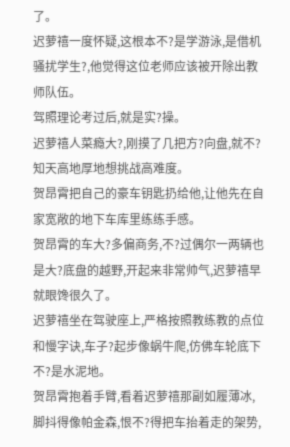了。
迟萝禧一度怀疑,这根本不?是学游泳,是借机骚扰学生?,他觉得这位老师应该被开除出教师队伍。
驾照理论考过后,就是实?操。
迟萝禧人菜瘾大?,刚摸了几把方?向盘,就不?知天高地厚地想挑战高难度。
贺昂霄把自己的豪车钥匙扔给他,让他先在自家宽敞的地下车库里练练手感。
贺昂霄的车大?多偏商务,不?过偶尔一两辆也是大?底盘的越野,开起来非常帅气,迟萝禧早就眼馋很久了。
迟萝禧坐在驾驶座上,严格按照教练教的点位和慢字诀,车子?起步像蜗牛爬,仿佛车轮底下不?是水泥地。
贺昂霄抱着手臂,看着迟萝禧那副如履薄冰,脚抖得像帕金森,恨不?得把车抬着走的架势,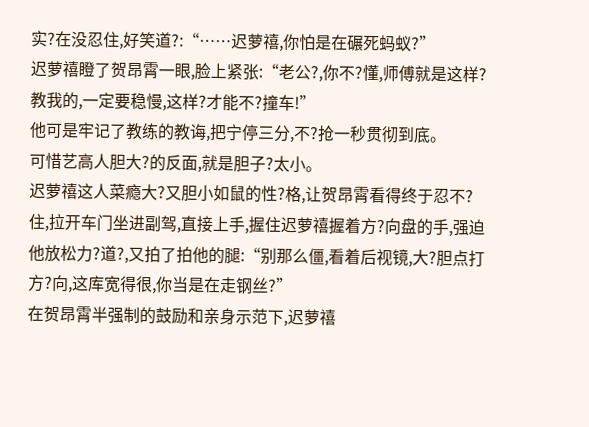实?在没忍住,好笑道?:“……迟萝禧,你怕是在碾死蚂蚁?”
迟萝禧瞪了贺昂霄一眼,脸上紧张:“老公?,你不?懂,师傅就是这样?教我的,一定要稳慢,这样?才能不?撞车!”
他可是牢记了教练的教诲,把宁停三分,不?抢一秒贯彻到底。
可惜艺高人胆大?的反面,就是胆子?太小。
迟萝禧这人菜瘾大?又胆小如鼠的性?格,让贺昂霄看得终于忍不?住,拉开车门坐进副驾,直接上手,握住迟萝禧握着方?向盘的手,强迫他放松力?道?,又拍了拍他的腿:“别那么僵,看着后视镜,大?胆点打方?向,这库宽得很,你当是在走钢丝?”
在贺昂霄半强制的鼓励和亲身示范下,迟萝禧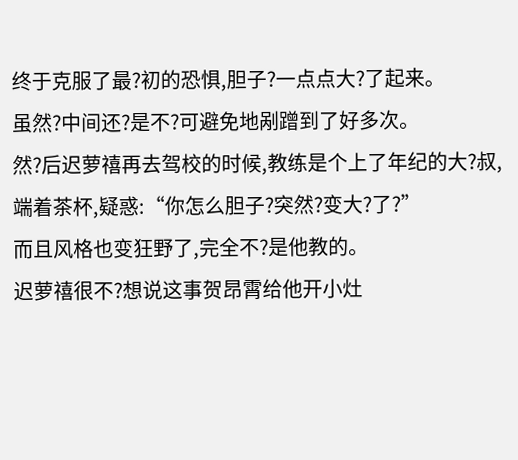终于克服了最?初的恐惧,胆子?一点点大?了起来。
虽然?中间还?是不?可避免地剐蹭到了好多次。
然?后迟萝禧再去驾校的时候,教练是个上了年纪的大?叔,端着茶杯,疑惑:“你怎么胆子?突然?变大?了?”
而且风格也变狂野了,完全不?是他教的。
迟萝禧很不?想说这事贺昂霄给他开小灶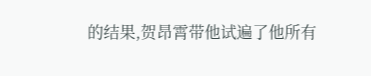的结果,贺昂霄带他试遍了他所有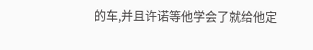的车,并且许诺等他学会了就给他定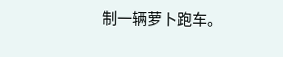制一辆萝卜跑车。